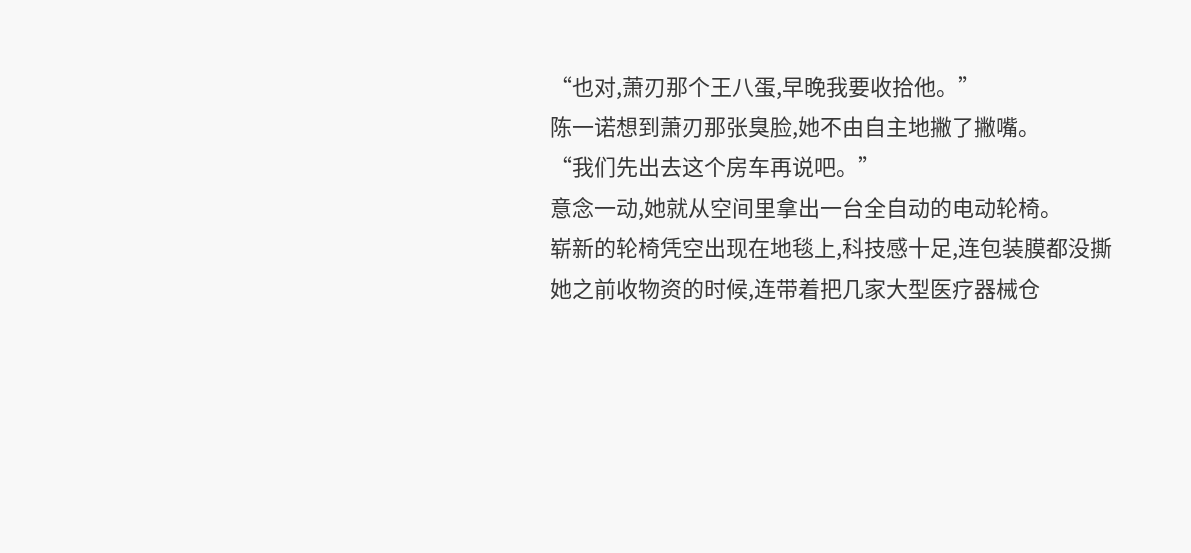“也对,萧刃那个王八蛋,早晚我要收拾他。”
陈一诺想到萧刃那张臭脸,她不由自主地撇了撇嘴。
“我们先出去这个房车再说吧。”
意念一动,她就从空间里拿出一台全自动的电动轮椅。
崭新的轮椅凭空出现在地毯上,科技感十足,连包装膜都没撕
她之前收物资的时候,连带着把几家大型医疗器械仓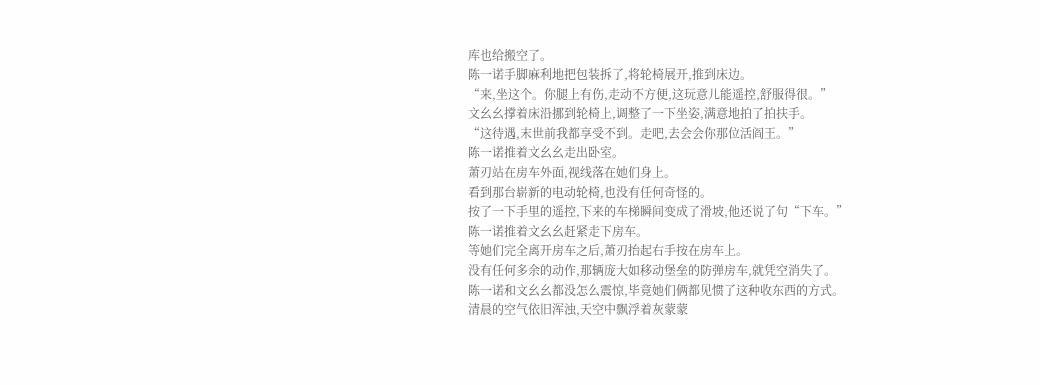库也给搬空了。
陈一诺手脚麻利地把包装拆了,将轮椅展开,推到床边。
“来,坐这个。你腿上有伤,走动不方便,这玩意儿能遥控,舒服得很。”
文幺幺撑着床沿挪到轮椅上,调整了一下坐姿,满意地拍了拍扶手。
“这待遇,末世前我都享受不到。走吧,去会会你那位活阎王。”
陈一诺推着文幺幺走出卧室。
萧刃站在房车外面,视线落在她们身上。
看到那台崭新的电动轮椅,也没有任何奇怪的。
按了一下手里的遥控,下来的车梯瞬间变成了滑坡,他还说了句“下车。”
陈一诺推着文幺幺赶紧走下房车。
等她们完全离开房车之后,萧刃抬起右手按在房车上。
没有任何多余的动作,那辆庞大如移动堡垒的防弹房车,就凭空消失了。
陈一诺和文幺幺都没怎么震惊,毕竟她们俩都见惯了这种收东西的方式。
清晨的空气依旧浑浊,天空中飘浮着灰蒙蒙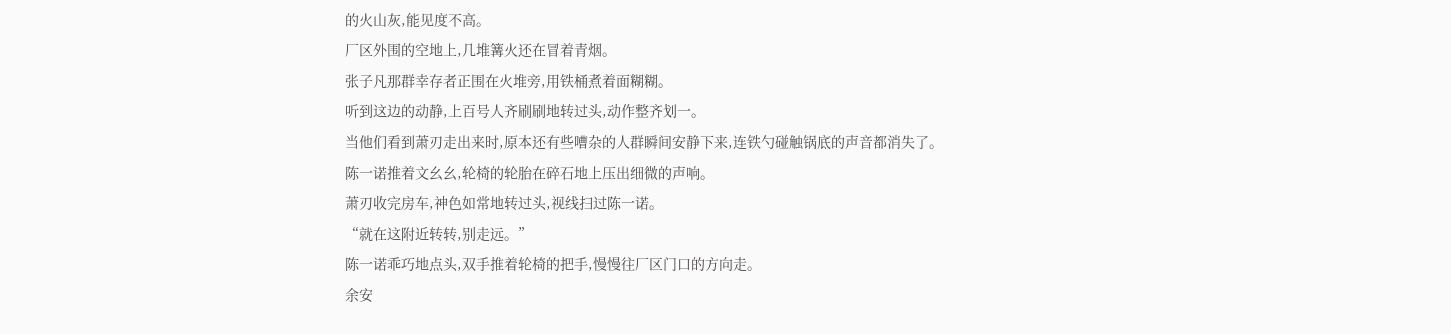的火山灰,能见度不高。
厂区外围的空地上,几堆篝火还在冒着青烟。
张子凡那群幸存者正围在火堆旁,用铁桶煮着面糊糊。
听到这边的动静,上百号人齐刷刷地转过头,动作整齐划一。
当他们看到萧刃走出来时,原本还有些嘈杂的人群瞬间安静下来,连铁勺碰触锅底的声音都消失了。
陈一诺推着文幺幺,轮椅的轮胎在碎石地上压出细微的声响。
萧刃收完房车,神色如常地转过头,视线扫过陈一诺。
“就在这附近转转,别走远。”
陈一诺乖巧地点头,双手推着轮椅的把手,慢慢往厂区门口的方向走。
余安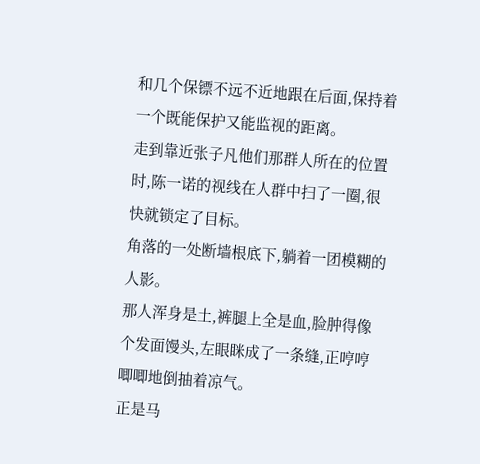和几个保镖不远不近地跟在后面,保持着一个既能保护又能监视的距离。
走到靠近张子凡他们那群人所在的位置时,陈一诺的视线在人群中扫了一圈,很快就锁定了目标。
角落的一处断墙根底下,躺着一团模糊的人影。
那人浑身是土,裤腿上全是血,脸肿得像个发面馒头,左眼眯成了一条缝,正哼哼唧唧地倒抽着凉气。
正是马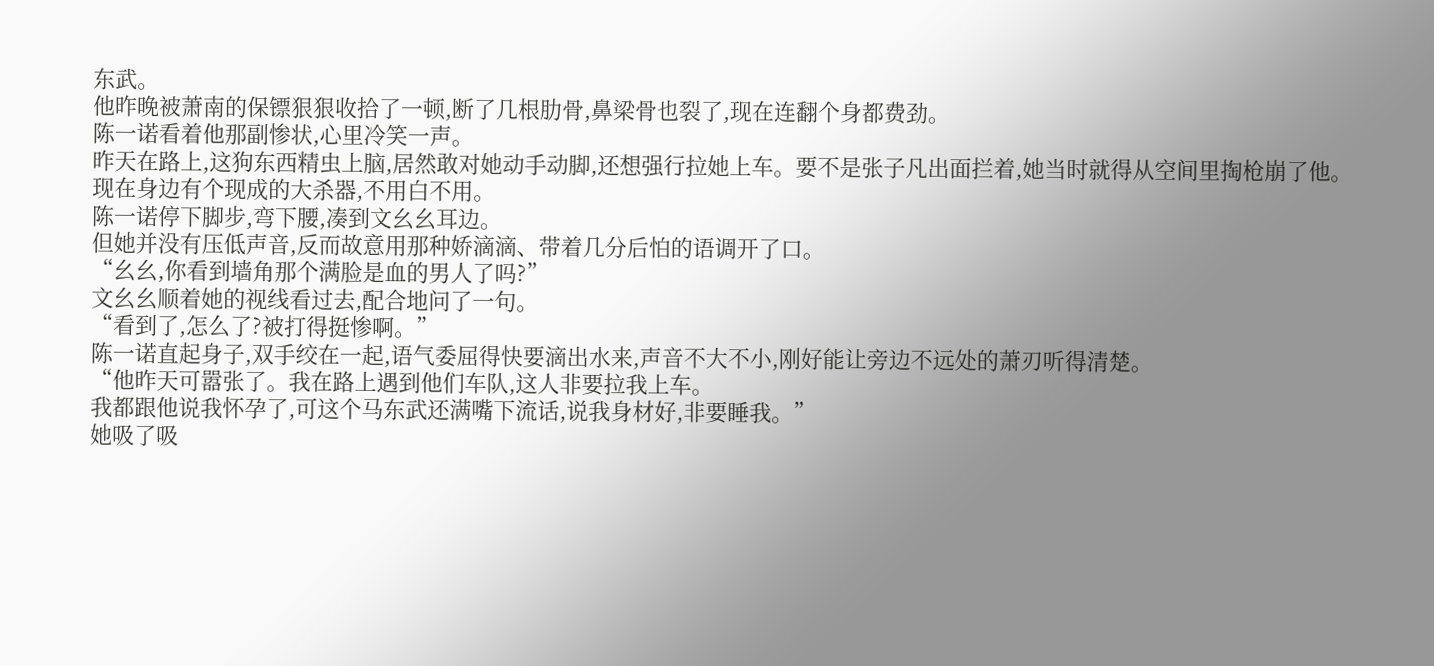东武。
他昨晚被萧南的保镖狠狠收拾了一顿,断了几根肋骨,鼻梁骨也裂了,现在连翻个身都费劲。
陈一诺看着他那副惨状,心里冷笑一声。
昨天在路上,这狗东西精虫上脑,居然敢对她动手动脚,还想强行拉她上车。要不是张子凡出面拦着,她当时就得从空间里掏枪崩了他。
现在身边有个现成的大杀器,不用白不用。
陈一诺停下脚步,弯下腰,凑到文幺幺耳边。
但她并没有压低声音,反而故意用那种娇滴滴、带着几分后怕的语调开了口。
“幺幺,你看到墙角那个满脸是血的男人了吗?”
文幺幺顺着她的视线看过去,配合地问了一句。
“看到了,怎么了?被打得挺惨啊。”
陈一诺直起身子,双手绞在一起,语气委屈得快要滴出水来,声音不大不小,刚好能让旁边不远处的萧刃听得清楚。
“他昨天可嚣张了。我在路上遇到他们车队,这人非要拉我上车。
我都跟他说我怀孕了,可这个马东武还满嘴下流话,说我身材好,非要睡我。”
她吸了吸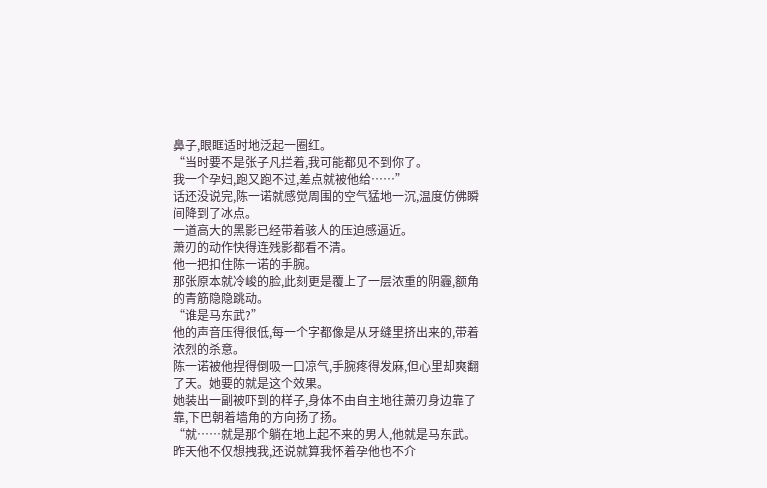鼻子,眼眶适时地泛起一圈红。
“当时要不是张子凡拦着,我可能都见不到你了。
我一个孕妇,跑又跑不过,差点就被他给……”
话还没说完,陈一诺就感觉周围的空气猛地一沉,温度仿佛瞬间降到了冰点。
一道高大的黑影已经带着骇人的压迫感逼近。
萧刃的动作快得连残影都看不清。
他一把扣住陈一诺的手腕。
那张原本就冷峻的脸,此刻更是覆上了一层浓重的阴霾,额角的青筋隐隐跳动。
“谁是马东武?”
他的声音压得很低,每一个字都像是从牙缝里挤出来的,带着浓烈的杀意。
陈一诺被他捏得倒吸一口凉气,手腕疼得发麻,但心里却爽翻了天。她要的就是这个效果。
她装出一副被吓到的样子,身体不由自主地往萧刃身边靠了靠,下巴朝着墙角的方向扬了扬。
“就……就是那个躺在地上起不来的男人,他就是马东武。
昨天他不仅想拽我,还说就算我怀着孕他也不介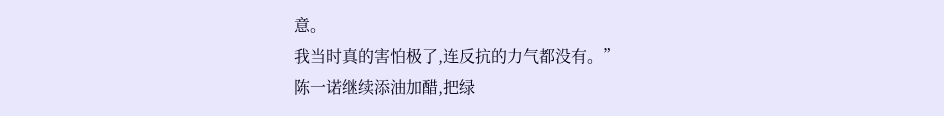意。
我当时真的害怕极了,连反抗的力气都没有。”
陈一诺继续添油加醋,把绿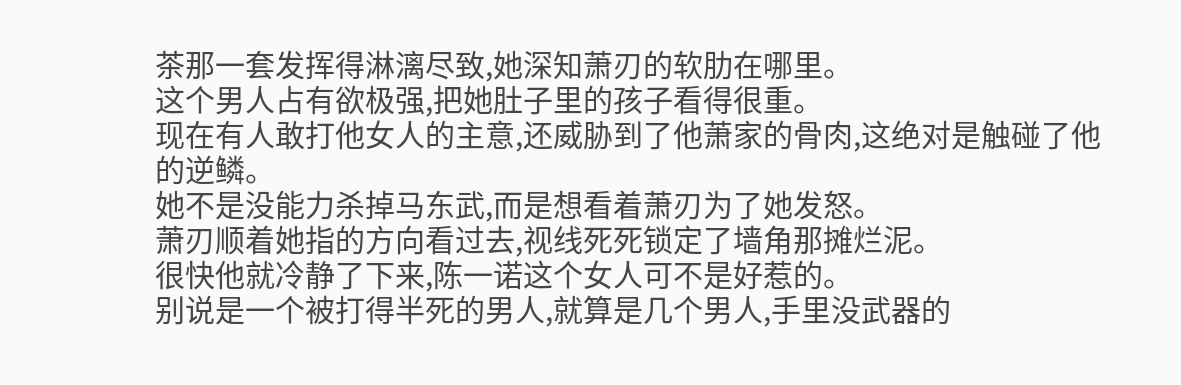茶那一套发挥得淋漓尽致,她深知萧刃的软肋在哪里。
这个男人占有欲极强,把她肚子里的孩子看得很重。
现在有人敢打他女人的主意,还威胁到了他萧家的骨肉,这绝对是触碰了他的逆鳞。
她不是没能力杀掉马东武,而是想看着萧刃为了她发怒。
萧刃顺着她指的方向看过去,视线死死锁定了墙角那摊烂泥。
很快他就冷静了下来,陈一诺这个女人可不是好惹的。
别说是一个被打得半死的男人,就算是几个男人,手里没武器的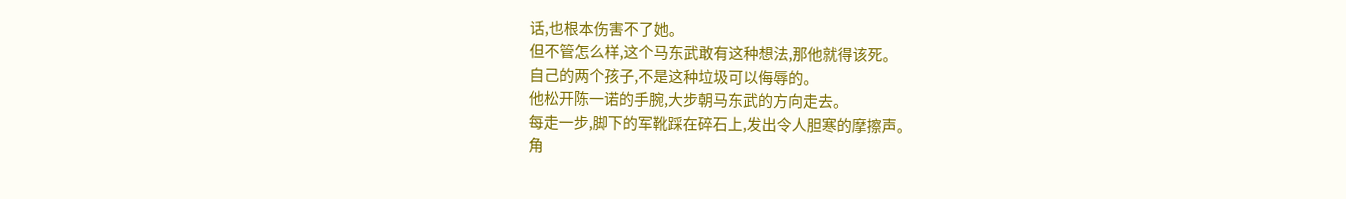话,也根本伤害不了她。
但不管怎么样,这个马东武敢有这种想法,那他就得该死。
自己的两个孩子,不是这种垃圾可以侮辱的。
他松开陈一诺的手腕,大步朝马东武的方向走去。
每走一步,脚下的军靴踩在碎石上,发出令人胆寒的摩擦声。
角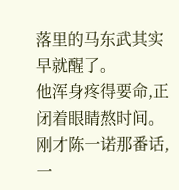落里的马东武其实早就醒了。
他浑身疼得要命,正闭着眼睛熬时间。刚才陈一诺那番话,一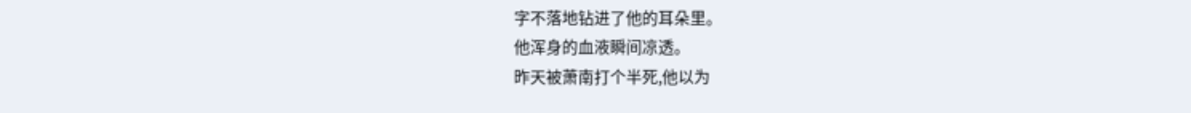字不落地钻进了他的耳朵里。
他浑身的血液瞬间凉透。
昨天被萧南打个半死,他以为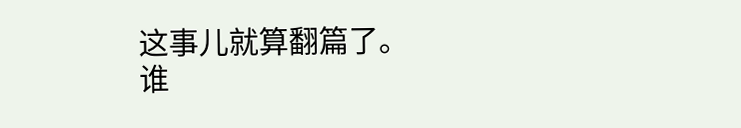这事儿就算翻篇了。
谁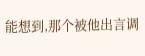能想到,那个被他出言调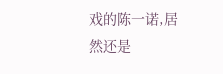戏的陈一诺,居然还是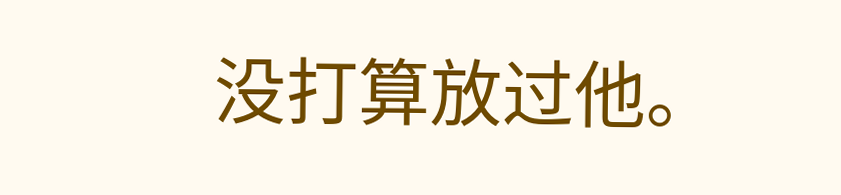没打算放过他。